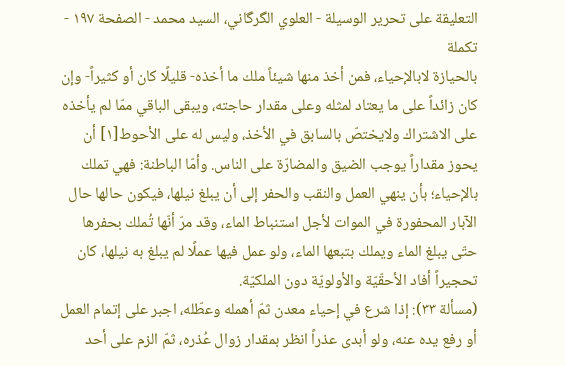التعليقة على تحرير الوسيلة - العلوي الگرگاني، السيد محمد - الصفحة ١٩٧ - تكملة
بالحيازة لابالإحياء، فمن أخذ منها شيئاً ملك ما أخذه- قليلًا كان أو كثيراً- وإن كان زائداً على ما يعتاد لمثله وعلى مقدار حاجته، ويبقى الباقي ممّا لم يأخذه على الاشتراك ولايختصّ بالسابق في الأخذ، وليس له على الأحوط[١] أن يحوز مقداراً يوجب الضيق والمضارّة على الناس. وأمّا الباطنة: فهي تملك بالإحياء؛ بأن ينهي العمل والنقب والحفر إلى أن يبلغ نيلها، فيكون حالها حال الآبار المحفورة في الموات لأجل استنباط الماء، وقد مرّ أنّها تُملك بحفرها حتّى يبلغ الماء ويملك بتبعها الماء، ولو عمل فيها عملًا لم يبلغ به نيلها، كان تحجيراً أفاد الأحقّيّة والأولويّة دون الملكيّة.
(مسألة ٣٣): إذا شرع في إحياء معدن ثمّ أهمله وعطّله، اجبر على إتمام العمل أو رفع يده عنه، ولو أبدى عذراً انظر بمقدار زوال عُذره، ثمّ الزم على أحد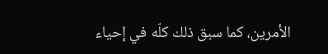الأمرين، كما سبق ذلك كلّه في إحياء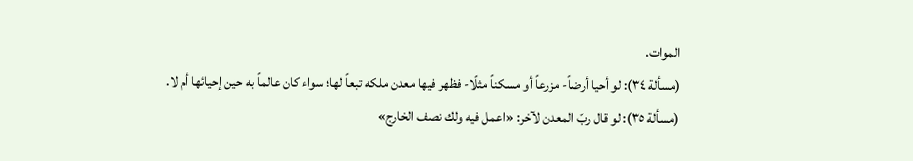الموات.
(مسألة ٣٤): لو أحيا أرضاً- مزرعاً أو مسكناً مثلًا- فظهر فيها معدن ملكه تبعاً لها؛ سواء كان عالماً به حين إحيائها أم لا.
(مسألة ٣٥): لو قال ربّ المعدن لآخر: «اعمل فيه ولك نصف الخارج»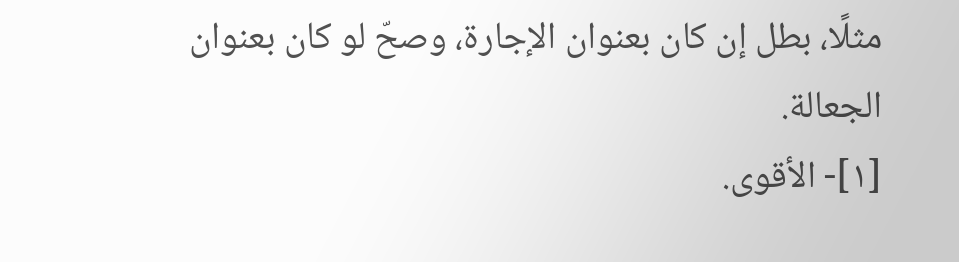مثلًا، بطل إن كان بعنوان الإجارة، وصحّ لو كان بعنوان الجعالة.
[١]- الأقوى.